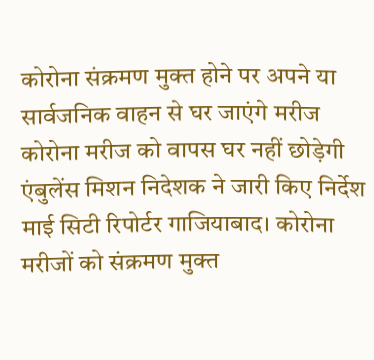कोरोना संक्रमण मुक्त होने पर अपने या सार्वजनिक वाहन से घर जाएंगे मरीज कोरोना मरीज को वापस घर नहीं छोड़ेगी एंबुलेंस मिशन निदेशक ने जारी किए निर्देश माई सिटी रिपोर्टर गाजियाबाद। कोरोना मरीजों को संक्रमण मुक्त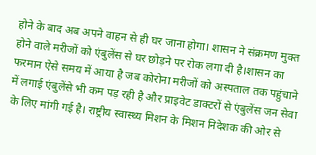होने के बाद अब अपने वाहन से ही घर जाना होगा। शासन ने संक्रमण मुक्त होने वाले मरीजों को एंबुलेंस से घर छोड़ने पर रोक लगा दी है।शासन का फरमान ऐसे समय में आया है जब कोरोना मरीजों को अस्पताल तक पहुंचाने में लगाई एंबुलेंसे भी कम पड़ रही है और प्राइवेट डाक्टरों से एंबुलेंस जन सेवा के लिए मांगी गई है। राष्ट्रीय स्वास्थ्य मिशन के मिशन निदेशक की ओर से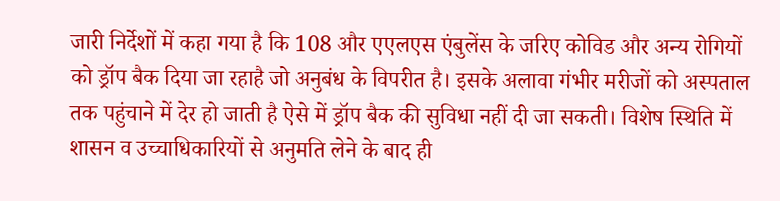जारी निर्देशों में कहा गया है कि 108 और एएलएस एंबुलेंस के जरिए कोविड और अन्य रोगियों को ड्रॉप बैक दिया जा रहाहै जो अनुबंध के विपरीत है। इसके अलावा गंभीर मरीजों को अस्पताल तक पहुंचाने में देर हो जाती है ऐसे में ड्रॉप बैक की सुविधा नहीं दी जा सकती। विशेष स्थिति में शासन व उच्चाधिकारियों से अनुमति लेने के बाद ही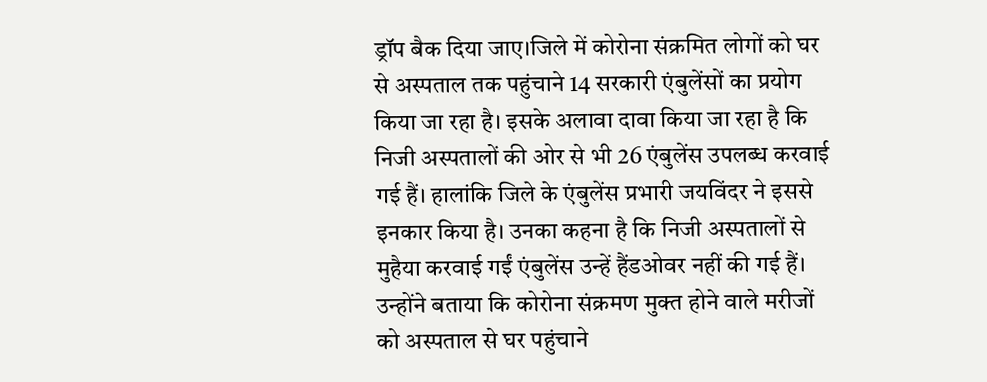ड्रॉप बैक दिया जाए।जिले में कोरोना संक्रमित लोगों को घर से अस्पताल तक पहुंचाने 14 सरकारी एंबुलेंसों का प्रयोग किया जा रहा है। इसके अलावा दावा किया जा रहा है कि निजी अस्पतालों की ओर से भी 26 एंबुलेंस उपलब्ध करवाई गई हैं। हालांकि जिले के एंबुलेंस प्रभारी जयविंदर ने इससे इनकार किया है। उनका कहना है कि निजी अस्पतालों से मुहैया करवाई गईं एंबुलेंस उन्हें हैंडओवर नहीं की गई हैं। उन्होंने बताया कि कोरोना संक्रमण मुक्त होने वाले मरीजों को अस्पताल से घर पहुंचाने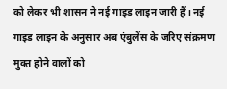को लेकर भी शासन ने नई गाइड लाइन जारी हैं। नई गाइड लाइन के अनुसार अब एंबुलेंस के जरिए संक्रमण मुक्त होने वालों को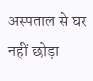अस्पताल से घर नहीं छोड़ा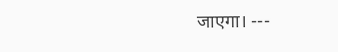जाएगा। ---